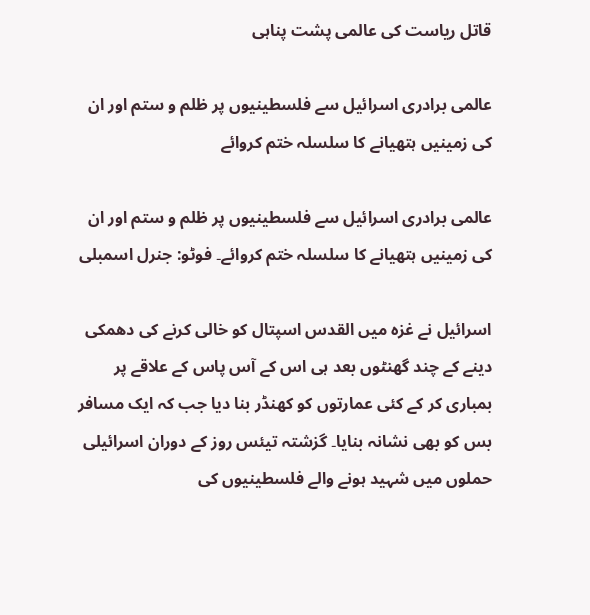قاتل ریاست کی عالمی پشت پناہی

عالمی برادری اسرائیل سے فلسطینیوں پر ظلم و ستم اور ان کی زمینیں ہتھیانے کا سلسلہ ختم کروائے

عالمی برادری اسرائیل سے فلسطینیوں پر ظلم و ستم اور ان کی زمینیں ہتھیانے کا سلسلہ ختم کروائے۔ فوٹو: جنرل اسمبلی

اسرائیل نے غزہ میں القدس اسپتال کو خالی کرنے کی دھمکی دینے کے چند گھنٹوں بعد ہی اس کے آس پاس کے علاقے پر بمباری کر کے کئی عمارتوں کو کھنڈر بنا دیا جب کہ ایک مسافر بس کو بھی نشانہ بنایا۔ گزشتہ تیئس روز کے دوران اسرائیلی حملوں میں شہید ہونے والے فلسطینیوں کی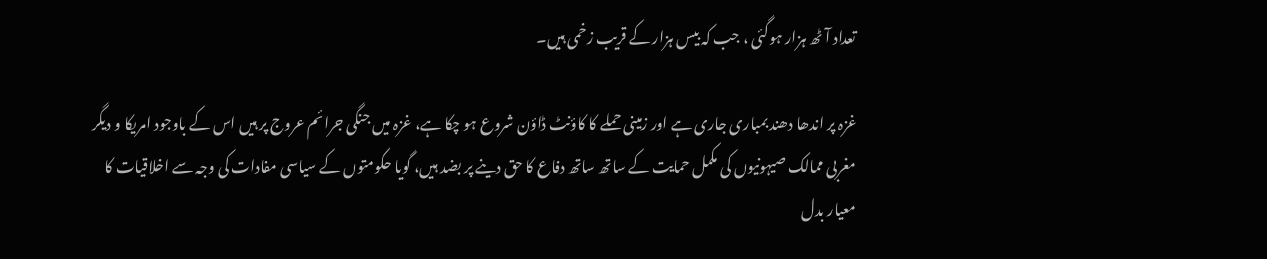تعداد آٹھ ہزار ہوگئی ، جب کہ بیس ہزار کے قریب زخمی ہیں۔

غزہ پر اندھا دھند بمباری جاری ہے اور زمینی حملے کا کاؤنٹ ڈاؤن شروع ہو چکا ہے، غزہ میں جنگی جرائم عروج پر ہیں اس کے باوجود امریکا و دیگر مغربی ممالک صیہونیوں کی مکمل حمایت کے ساتھ ساتھ دفاع کا حق دینے پر بضد ہیں، گویا حکومتوں کے سیاسی مفادات کی وجہ سے اخلاقیات کا معیار بدل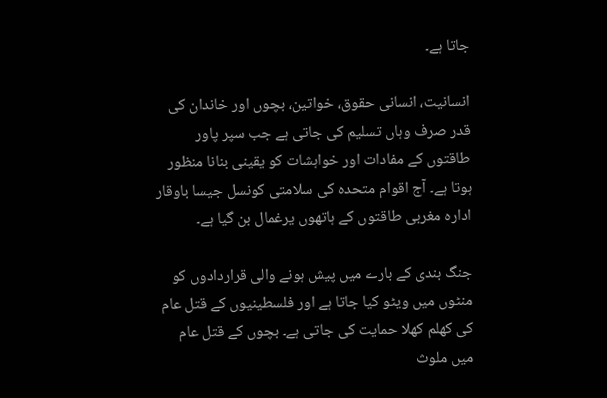جاتا ہے۔

انسانیت، انسانی حقوق، خواتین، بچوں اور خاندان کی قدر صرف وہاں تسلیم کی جاتی ہے جب سپر پاور طاقتوں کے مفادات اور خواہشات کو یقینی بنانا منظور ہوتا ہے۔ آج اقوام متحدہ کی سلامتی کونسل جیسا باوقار ادارہ مغربی طاقتوں کے ہاتھوں یرغمال بن گیا ہے۔

جنگ بندی کے بارے میں پیش ہونے والی قراردادوں کو منٹوں میں ویٹو کیا جاتا ہے اور فلسطینیوں کے قتل عام کی کھلم کھلا حمایت کی جاتی ہے۔ بچوں کے قتل عام میں ملوث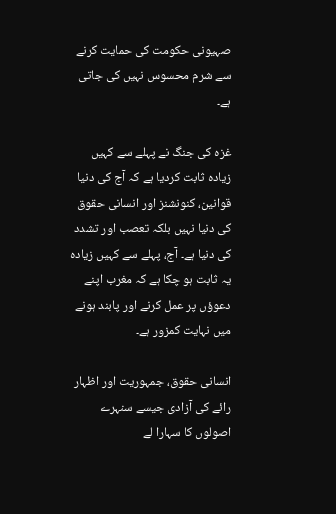صہیونی حکومت کی حمایت کرنے سے شرم محسوس نہیں کی جاتی ہے۔

غزہ کی جنگ نے پہلے سے کہیں زیادہ ثابت کردیا ہے کہ آج کی دنیا قوانین، کنونشنز اور انسانی حقوق کی دنیا نہیں بلکہ تعصب اور تشدد کی دنیا ہے۔ آج، پہلے سے کہیں زیادہ یہ ثابت ہو چکا ہے کہ مغرب اپنے دعوؤں پر عمل کرنے اور پابند ہونے میں نہایت کمزور ہے۔

انسانی حقوق، جمہوریت اور اظہار رائے کی آزادی جیسے سنہرے اصولوں کا سہارا لے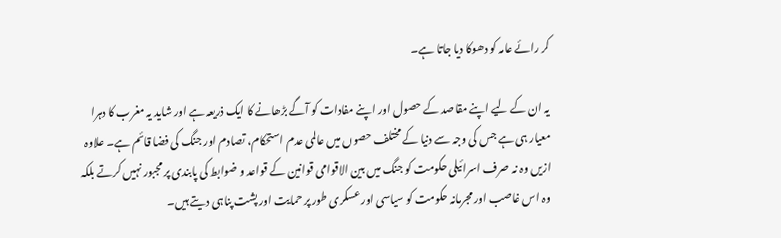کر رائے عامہ کو دھوکا دیا جاتا ہے۔

یہ ان کے لیے اپنے مقاصد کے حصول اور اپنے مفادات کو آگے بڑھانے کا ایک ذریعہ ہے اور شاید یہ مغرب کا دہرا معیار ہی ہے جس کی وجہ سے دنیا کے مختلف حصوں میں عالمی عدم استحکام، تصادم اور جنگ کی فضا قائم ہے۔ علاوہ ازیں وہ نہ صرف اسرائیلی حکومت کو جنگ میں بین الاقوامی قوانین کے قواعد و ضوابط کی پابندی پر مجبور نہیں کرتے بلکہ وہ اس غاصب اور مجرمانہ حکومت کو سیاسی اور عسکری طور پر حمایت اور پشت پناہی دیتے ہیں۔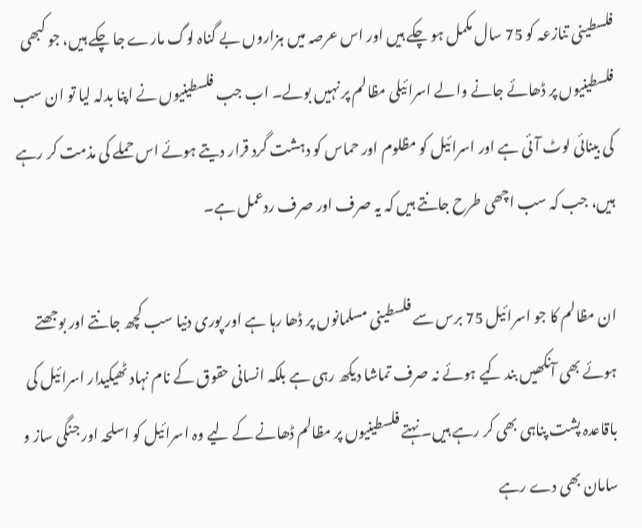فلسطینی تنازعہ کو 75 سال مکمل ہو چکے ہیں اور اس عرصہ میں ہزاروں بے گناہ لوگ مارے جا چکے ہیں، جو کبھی فلسطینیوں پر ڈھائے جانے والے اسرائیلی مظالم پر نہیں بولے۔ اب جب فلسطینیوں نے اپنا بدلہ لیا تو ان سب کی بینائی لوٹ آئی ہے اور اسرائیل کو مظلوم اور حماس کو دہشت گرد قرار دیتے ہوئے اس حملے کی مذمت کر رہے ہیں، جب کہ سب اچھی طرح جانتے ہیں کہ یہ صرف اور صرف ردعمل ہے۔

ان مظالم کا جو اسرائیل 75 برس سے فلسطینی مسلمانوں پر ڈھا رہا ہے اور پوری دنیا سب کچھ جانتے اور بوجھتے ہوئے بھی آنکھیں بند کیے ہوئے نہ صرف تماشا دیکھ رہی ہے بلکہ انسانی حقوق کے نام نہاد ٹھیکیدار اسرائیل کی باقاعدہ پشت پناہی بھی کر رہے ہیں۔ نہتے فلسطینیوں پر مظالم ڈھانے کے لیے وہ اسرائیل کو اسلحہ اور جنگی ساز و سامان بھی دے رہے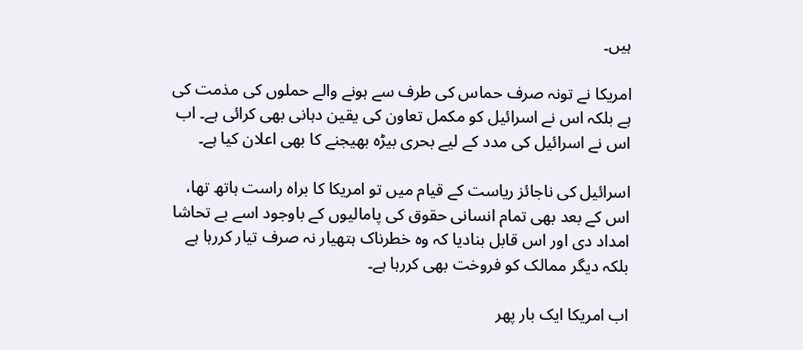ہیں۔

امریکا نے تونہ صرف حماس کی طرف سے ہونے والے حملوں کی مذمت کی ہے بلکہ اس نے اسرائیل کو مکمل تعاون کی یقین دہانی بھی کرائی ہے۔ اب اس نے اسرائیل کی مدد کے لیے بحری بیڑہ بھیجنے کا بھی اعلان کیا ہے۔

اسرائیل کی ناجائز ریاست کے قیام میں تو امریکا کا براہ راست ہاتھ تھا، اس کے بعد بھی تمام انسانی حقوق کی پامالیوں کے باوجود اسے بے تحاشا امداد دی اور اس قابل بنادیا کہ وہ خطرناک ہتھیار نہ صرف تیار کررہا ہے بلکہ دیگر ممالک کو فروخت بھی کررہا ہے۔

اب امریکا ایک بار پھر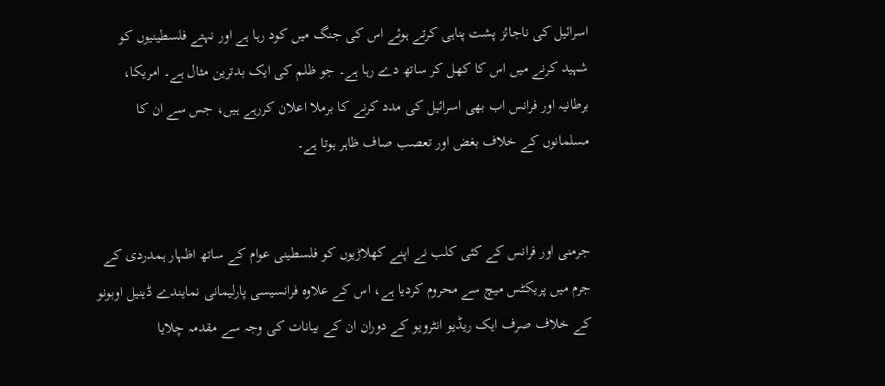اسرائیل کی ناجائز پشت پناہی کرتے ہوئے اس کی جنگ میں کود رہا ہے اور نہتے فلسطینیوں کو شہید کرنے میں اس کا کھل کر ساتھ دے رہا ہے۔ جو ظلم کی ایک بدترین مثال ہے۔ امریکا، برطانیہ اور فرانس اب بھی اسرائیل کی مدد کرنے کا برملا اعلان کررہے ہیں، جس سے ان کا مسلمانوں کے خلاف بغض اور تعصب صاف ظاہر ہوتا ہے۔


جرمنی اور فرانس کے کئی کلب نے اپنے کھلاڑیوں کو فلسطینی عوام کے ساتھ اظہار ہمدردی کے جرم میں پریکٹس میچ سے محروم کردیا ہے، اس کے علاوہ فرانسیسی پارلیمانی نمایندے ڈینیل اوبونو کے خلاف صرف ایک ریڈیو انٹرویو کے دوران ان کے بیانات کی وجہ سے مقدمہ چلایا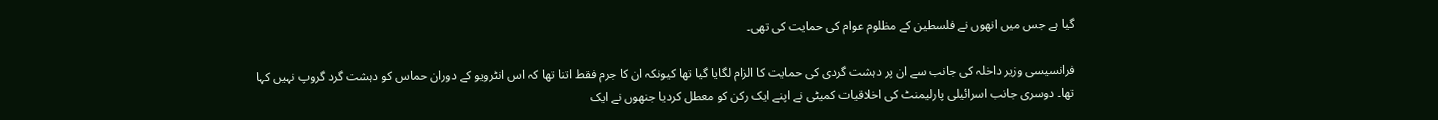گیا ہے جس میں انھوں نے فلسطین کے مظلوم عوام کی حمایت کی تھی۔

فرانسیسی وزیر داخلہ کی جانب سے ان پر دہشت گردی کی حمایت کا الزام لگایا گیا تھا کیونکہ ان کا جرم فقط اتنا تھا کہ اس انٹرویو کے دوران حماس کو دہشت گرد گروپ نہیں کہا تھا۔ دوسری جانب اسرائیلی پارلیمنٹ کی اخلاقیات کمیٹی نے اپنے ایک رکن کو معطل کردیا جنھوں نے ایک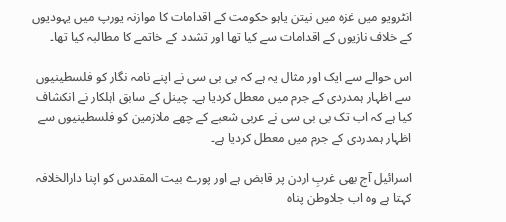انٹرویو میں غزہ میں نیتن یاہو حکومت کے اقدامات کا موازنہ یورپ میں یہودیوں کے خلاف نازیوں کے اقدامات سے کیا تھا اور تشدد کے خاتمے کا مطالبہ کیا تھا۔

اس حوالے سے ایک اور مثال یہ ہے کہ بی بی سی نے اپنے نامہ نگار کو فلسطینیوں سے اظہار ہمدردی کے جرم میں معطل کردیا ہے۔ چینل کے سابق اہلکار نے انکشاف کیا ہے کہ اب تک بی بی سی نے عربی شعبے کے چھے ملازمین کو فلسطینیوں سے اظہار ہمدردی کے جرم میں معطل کردیا ہے۔

اسرائیل آج بھی غربِ اردن پر قابض ہے اور پورے بیت المقدس کو اپنا دارالخلافہ کہتا ہے وہ اب جلاوطن پناہ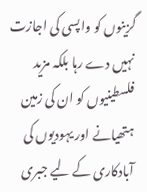گزینوں کو واپسی کی اجازت نہیں دے رہا بلکہ مزید فلسطینیوں کو ان کی زمین ہتھیانے اور یہودیوں کی آبادکاری کے لیے جبری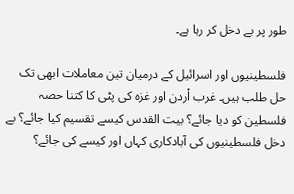طور پر بے دخل کر رہا ہے۔

فلسطینیوں اور اسرائیل کے درمیان تین معاملات ابھی تک حل طلب ہیں۔ غرب اْردن اور غزہ کی پٹی کا کتنا حصہ فلسطین کو دیا جائے؟ بیت القدس کیسے تقسیم کیا جائے؟ بے دخل فلسطینیوں کی آبادکاری کہاں اور کیسے کی جائے؟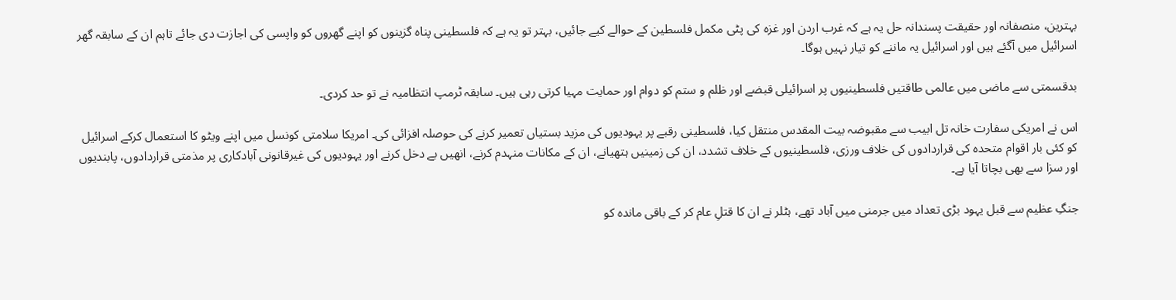بہترین، منصفانہ اور حقیقت پسندانہ حل یہ ہے کہ غرب اردن اور غزہ کی پٹی مکمل فلسطین کے حوالے کیے جائیں، بہتر تو یہ ہے کہ فلسطینی پناہ گزینوں کو اپنے گھروں کو واپسی کی اجازت دی جائے تاہم ان کے سابقہ گھر اسرائیل میں آگئے ہیں اور اسرائیل یہ ماننے کو تیار نہیں ہوگا۔

بدقسمتی سے ماضی میں عالمی طاقتیں فلسطینیوں پر اسرائیلی قبضے اور ظلم و ستم کو دوام اور حمایت مہیا کرتی رہی ہیں۔ سابقہ ٹرمپ انتظامیہ نے تو حد کردی۔

اس نے امریکی سفارت خانہ تل ابیب سے مقبوضہ بیت المقدس منتقل کیا، فلسطینی رقبے پر یہودیوں کی مزید بستیاں تعمیر کرنے کی حوصلہ افزائی کی۔ امریکا سلامتی کونسل میں اپنے ویٹو کا استعمال کرکے اسرائیل کو کئی بار اقوام متحدہ کی قراردادوں کی خلاف ورزی، فلسطینیوں کے خلاف تشدد، ان کی زمینیں ہتھیانے، ان کے مکانات منہدم کرنے، انھیں بے دخل کرنے اور یہودیوں کی غیرقانونی آبادکاری پر مذمتی قراردادوں، پابندیوں اور سزا سے بھی بچاتا آیا ہے۔

جنگِ عظیم سے قبل یہود بڑی تعداد میں جرمنی میں آباد تھے، ہٹلر نے ان کا قتلِ عام کر کے باقی ماندہ کو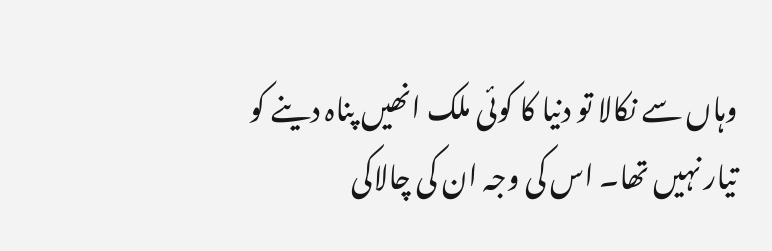وہاں سے نکالا تو دنیا کا کوئی ملک انھیں پناہ دینے کو تیار نہیں تھا۔ اس کی وجہ ان کی چالاکی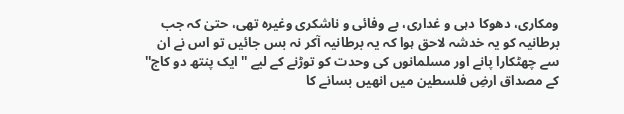ومکاری، دھوکا دہی و غداری، بے وفائی و ناشکری وغیرہ تھی، حتیٰ کہ جب برطانیہ کو یہ خدشہ لاحق ہوا کہ یہ برطانیہ آکر نہ بس جائیں تو اس نے ان سے چھٹکارا پانے اور مسلمانوں کی وحدت کو توڑنے کے لیے '' ایک پنتھ دو کاج'' کے مصداق ارضِ فلسطین میں انھیں بسانے کا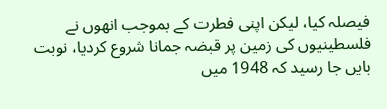فیصلہ کیا، لیکن اپنی فطرت کے بموجب انھوں نے فلسطینیوں کی زمین پر قبضہ جمانا شروع کردیا، نوبت بایں جا رسید کہ 1948 میں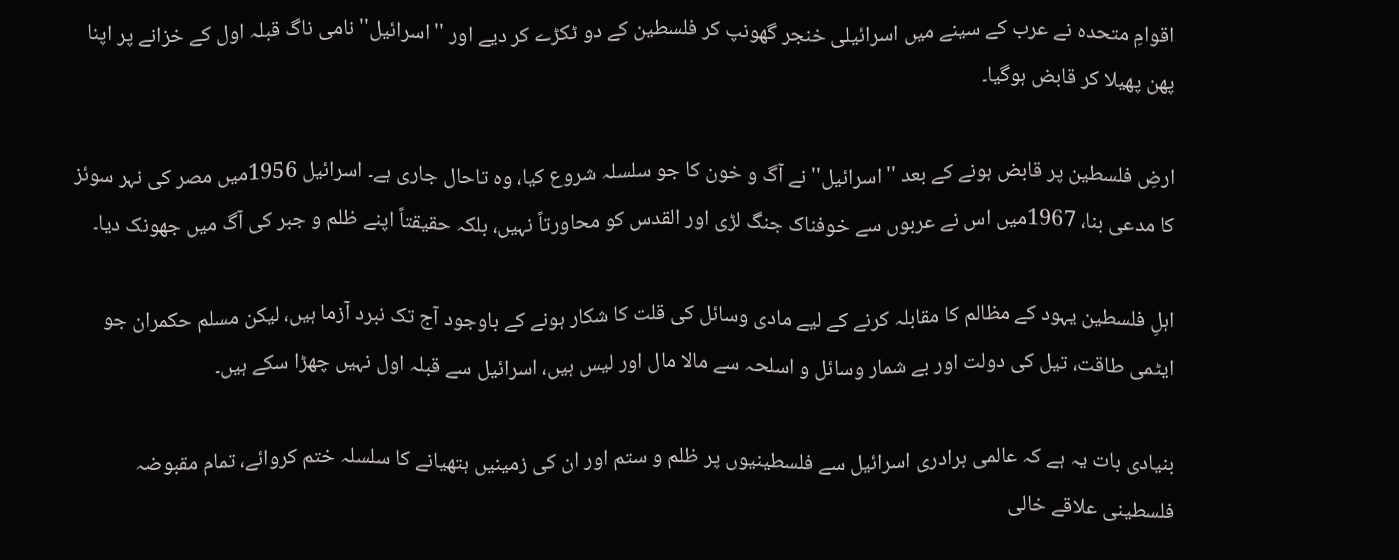اقوامِ متحدہ نے عرب کے سینے میں اسرائیلی خنجر گھونپ کر فلسطین کے دو ٹکڑے کر دیے اور ''اسرائیل'' نامی ناگ قبلہ اول کے خزانے پر اپنا پھن پھیلا کر قابض ہوگیا۔

ارضِ فلسطین پر قابض ہونے کے بعد ''اسرائیل'' نے آگ و خون کا جو سلسلہ شروع کیا، وہ تاحال جاری ہے۔ اسرائیل 1956میں مصر کی نہر سوئز کا مدعی بنا، 1967میں اس نے عربوں سے خوفناک جنگ لڑی اور القدس کو محاورتاً نہیں، بلکہ حقیقتاً اپنے ظلم و جبر کی آگ میں جھونک دیا۔

اہلِ فلسطین یہود کے مظالم کا مقابلہ کرنے کے لیے مادی وسائل کی قلت کا شکار ہونے کے باوجود آج تک نبرد آزما ہیں، لیکن مسلم حکمران جو ایٹمی طاقت، تیل کی دولت اور بے شمار وسائل و اسلحہ سے مالا مال اور لیس ہیں، اسرائیل سے قبلہ اول نہیں چھڑا سکے ہیں۔

بنیادی بات یہ ہے کہ عالمی برادری اسرائیل سے فلسطینیوں پر ظلم و ستم اور ان کی زمینیں ہتھیانے کا سلسلہ ختم کروائے، تمام مقبوضہ فلسطینی علاقے خالی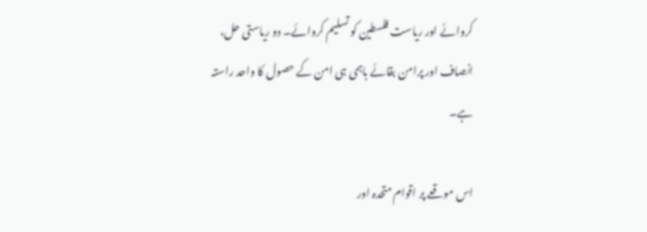کروائے اور ریاست فلسطین کو تسلیم کروائے۔ دو ریاستی حل، انصاف اور پرامن بقائے باہمی ہی امن کے حصول کا واحد راستہ ہے۔

اس موقعے پر اقوام متحدہ اور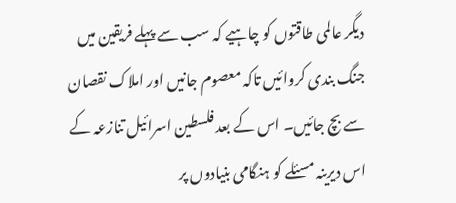دیگر عالمی طاقتوں کو چاہیے کہ سب سے پہلے فریقین میں جنگ بندی کروائیں تاکہ معصوم جانیں اور املاک نقصان سے بچ جائیں۔ اس کے بعد فلسطین اسرائیل تنازعہ کے اس دیرینہ مسئلے کو ہنگامی بنیادوں پر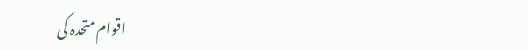اقوام متحدہ کی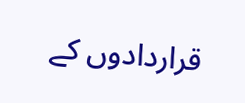قراردادوں کے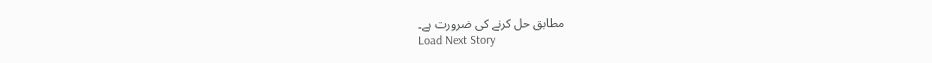مطابق حل کرنے کی ضرورت ہے۔
Load Next Story